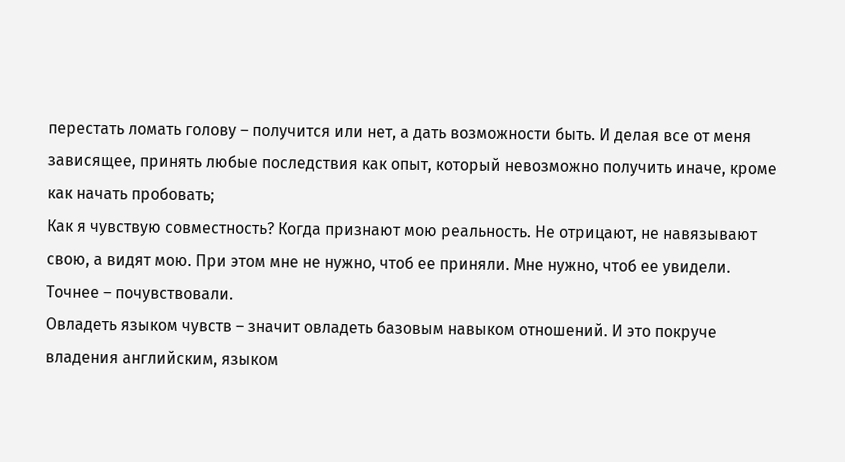перестать ломать голову – получится или нет, а дать возможности быть. И делая все от меня зависящее, принять любые последствия как опыт, который невозможно получить иначе, кроме как начать пробовать;
Как я чувствую совместность? Когда признают мою реальность. Не отрицают, не навязывают свою, а видят мою. При этом мне не нужно, чтоб ее приняли. Мне нужно, чтоб ее увидели. Точнее – почувствовали.
Овладеть языком чувств – значит овладеть базовым навыком отношений. И это покруче владения английским, языком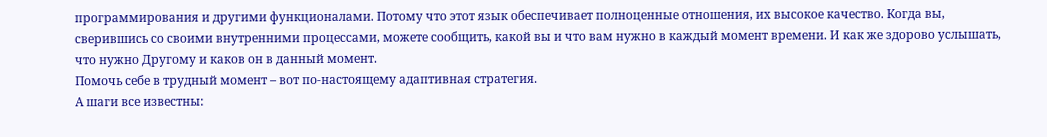программирования и другими функционалами. Потому что этот язык обеспечивает полноценные отношения, их высокое качество. Когда вы, сверившись со своими внутренними процессами, можете сообщить, какой вы и что вам нужно в каждый момент времени. И как же здорово услышать, что нужно Другому и каков он в данный момент.
Помочь себе в трудный момент – вот по-настоящему адаптивная стратегия.
А шаги все известны: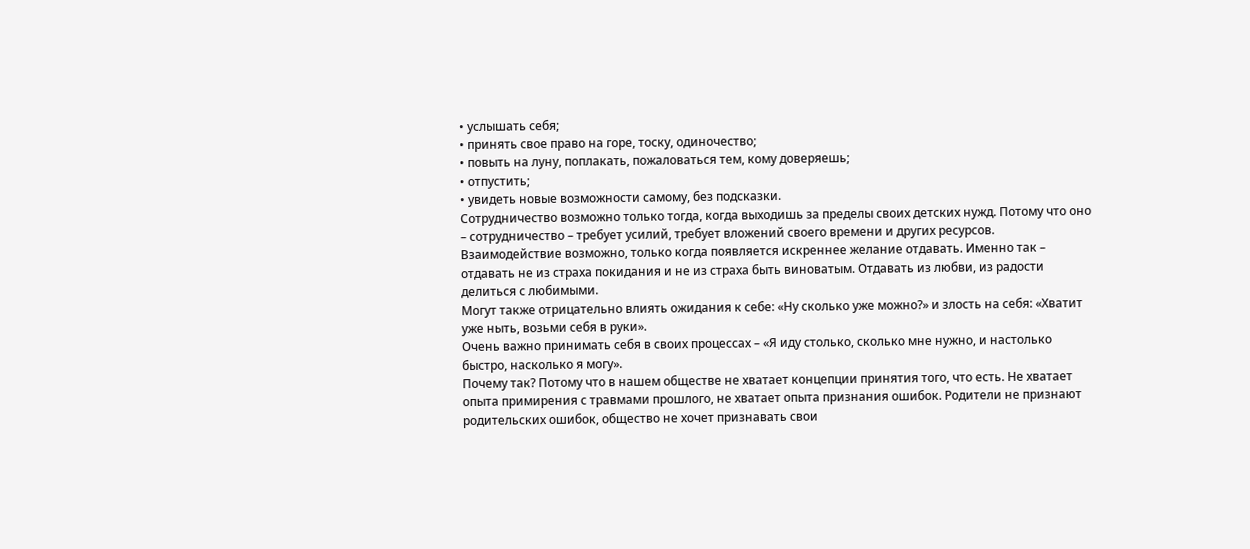• услышать себя;
• принять свое право на горе, тоску, одиночество;
• повыть на луну, поплакать, пожаловаться тем, кому доверяешь;
• отпустить;
• увидеть новые возможности самому, без подсказки.
Сотрудничество возможно только тогда, когда выходишь за пределы своих детских нужд. Потому что оно – сотрудничество – требует усилий, требует вложений своего времени и других ресурсов. Взаимодействие возможно, только когда появляется искреннее желание отдавать. Именно так – отдавать не из страха покидания и не из страха быть виноватым. Отдавать из любви, из радости делиться с любимыми.
Могут также отрицательно влиять ожидания к себе: «Ну сколько уже можно?» и злость на себя: «Хватит уже ныть, возьми себя в руки».
Очень важно принимать себя в своих процессах – «Я иду столько, сколько мне нужно, и настолько быстро, насколько я могу».
Почему так? Потому что в нашем обществе не хватает концепции принятия того, что есть. Не хватает опыта примирения с травмами прошлого, не хватает опыта признания ошибок. Родители не признают родительских ошибок, общество не хочет признавать свои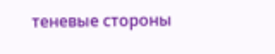теневые стороны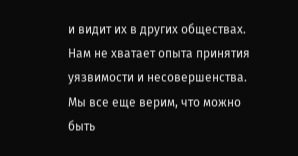и видит их в других обществах. Нам не хватает опыта принятия уязвимости и несовершенства. Мы все еще верим, что можно быть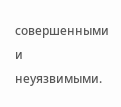совершенными и неуязвимыми.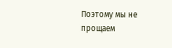Поэтому мы не прощаем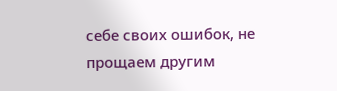себе своих ошибок, не прощаем другим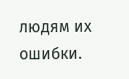людям их ошибки.